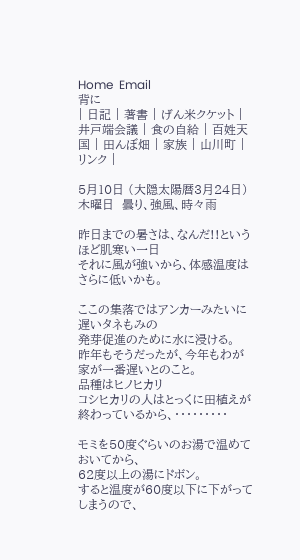Home  Email
背に
| 日記 | 著書 | げん米クケット | 井戸端会議 | 食の自給 | 百姓天国 | 田んぼ畑 | 家族 | 山川町 | リンク |

5月10日 (大隠太陽暦3月24日) 木曜日  曇り、強風、時々雨

昨日までの暑さは、なんだ!!というほど肌寒い一日
それに風が強いから、体感温度はさらに低いかも。

ここの集落ではアンカーみたいに遅いタネもみの
発芽促進のために水に浸ける。
昨年もそうだったが、今年もわが家が一番遅いとのこと。
品種はヒノヒカリ
コシヒカリの人はとっくに田植えが終わっているから、・・・・・・・・・

モミを50度ぐらいのお湯で温めておいてから、
62度以上の湯にドボン。
すると温度が60度以下に下がってしまうので、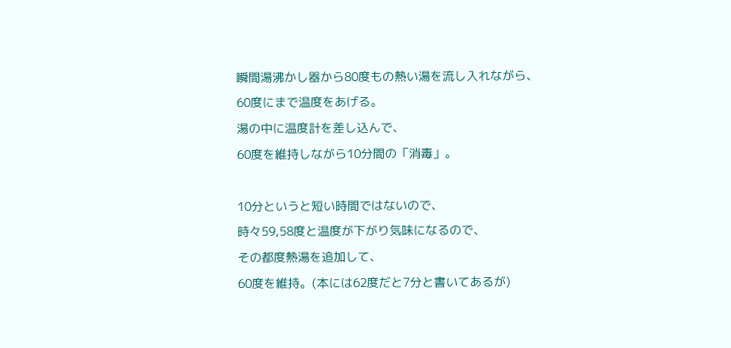瞬間湯沸かし器から80度もの熱い湯を流し入れながら、
60度にまで温度をあげる。
湯の中に温度計を差し込んで、
60度を維持しながら10分間の「消毒」。

10分というと短い時間ではないので、
時々59,58度と温度が下がり気味になるので、
その都度熱湯を追加して、
60度を維持。(本には62度だと7分と書いてあるが)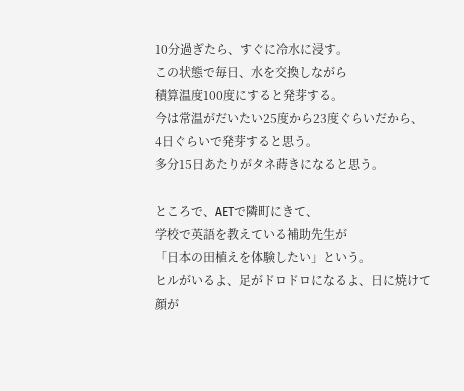10分過ぎたら、すぐに冷水に浸す。
この状態で毎日、水を交換しながら
積算温度100度にすると発芽する。
今は常温がだいたい25度から23度ぐらいだから、
4日ぐらいで発芽すると思う。
多分15日あたりがタネ蒔きになると思う。

ところで、AETで隣町にきて、
学校で英語を教えている補助先生が
「日本の田植えを体験したい」という。
ヒルがいるよ、足がドロドロになるよ、日に焼けて顔が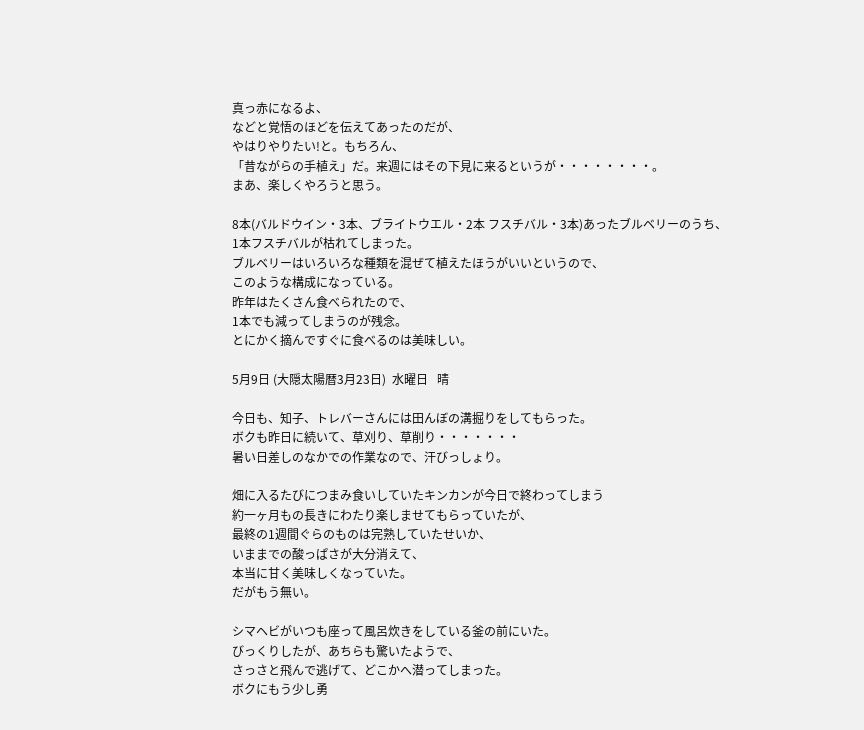真っ赤になるよ、
などと覚悟のほどを伝えてあったのだが、
やはりやりたい!と。もちろん、
「昔ながらの手植え」だ。来週にはその下見に来るというが・・・・・・・・。
まあ、楽しくやろうと思う。

8本(バルドウイン・3本、ブライトウエル・2本 フスチバル・3本)あったブルベリーのうち、
1本フスチバルが枯れてしまった。
ブルベリーはいろいろな種類を混ぜて植えたほうがいいというので、
このような構成になっている。
昨年はたくさん食べられたので、
1本でも減ってしまうのが残念。
とにかく摘んですぐに食べるのは美味しい。

5月9日 (大隠太陽暦3月23日)  水曜日   晴

今日も、知子、トレバーさんには田んぼの溝掘りをしてもらった。
ボクも昨日に続いて、草刈り、草削り・・・・・・・
暑い日差しのなかでの作業なので、汗びっしょり。

畑に入るたびにつまみ食いしていたキンカンが今日で終わってしまう
約一ヶ月もの長きにわたり楽しませてもらっていたが、
最終の1週間ぐらのものは完熟していたせいか、
いままでの酸っぱさが大分消えて、
本当に甘く美味しくなっていた。
だがもう無い。

シマヘビがいつも座って風呂炊きをしている釜の前にいた。
びっくりしたが、あちらも驚いたようで、
さっさと飛んで逃げて、どこかへ潜ってしまった。
ボクにもう少し勇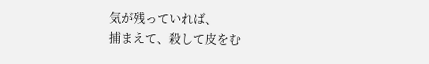気が残っていれば、
捕まえて、殺して皮をむ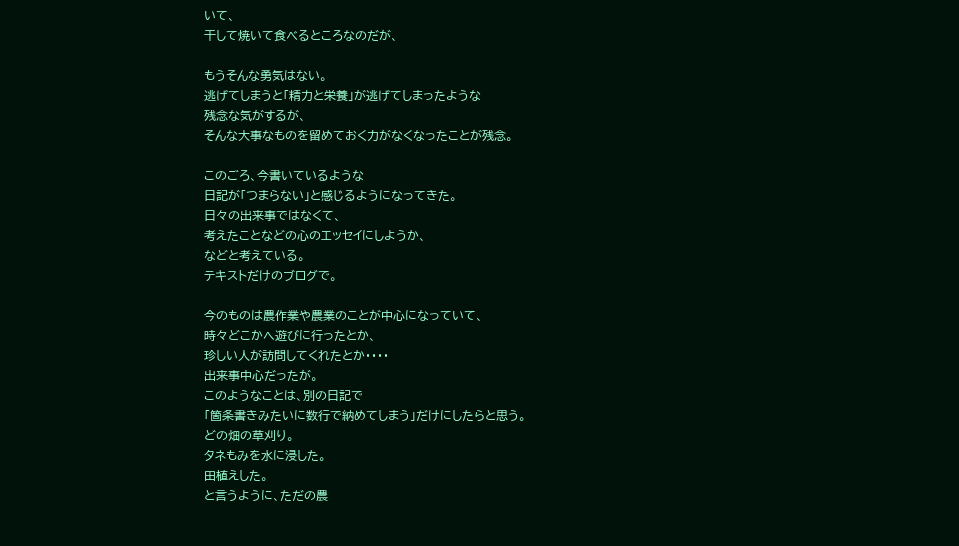いて、
干して焼いて食べるところなのだが、

もうそんな勇気はない。
逃げてしまうと「精力と栄養」が逃げてしまったような
残念な気がするが、
そんな大事なものを留めておく力がなくなったことが残念。

このごろ、今書いているような
日記が「つまらない」と感じるようになってきた。
日々の出来事ではなくて、
考えたことなどの心のエッセイにしようか、
などと考えている。
テキストだけのブログで。

今のものは農作業や農業のことが中心になっていて、
時々どこかへ遊びに行ったとか、
珍しい人が訪問してくれたとか・・・・
出来事中心だったが。
このようなことは、別の日記で
「箇条書きみたいに数行で納めてしまう」だけにしたらと思う。
どの畑の草刈り。
タネもみを水に浸した。
田植えした。
と言うように、ただの農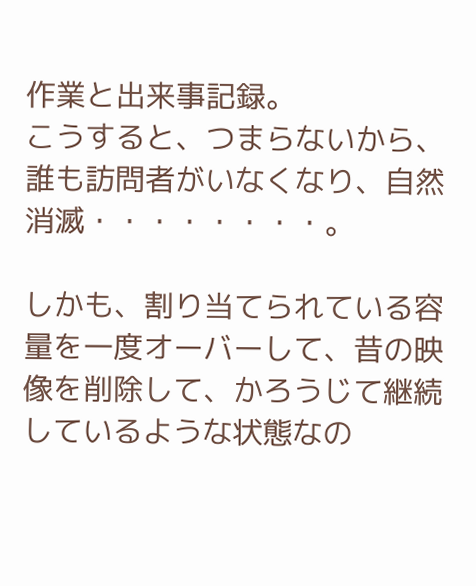作業と出来事記録。
こうすると、つまらないから、
誰も訪問者がいなくなり、自然消滅・・・・・・・・。

しかも、割り当てられている容量を一度オーバーして、昔の映像を削除して、かろうじて継続しているような状態なの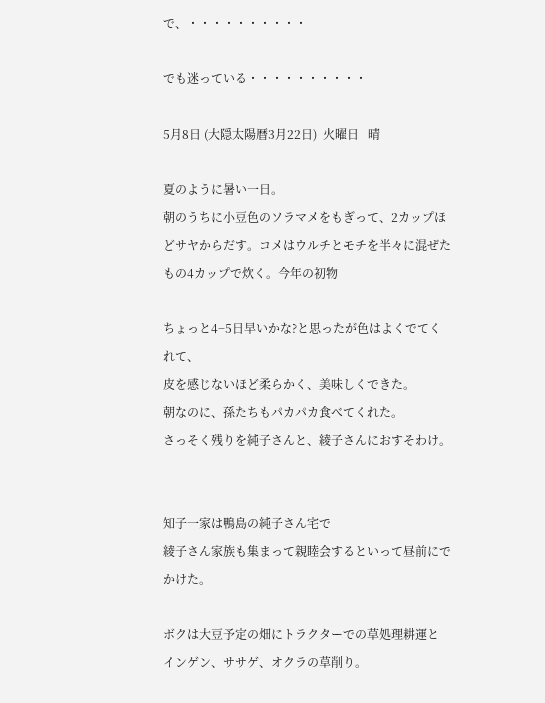で、・・・・・・・・・・

でも迷っている・・・・・・・・・・

5月8日 (大隠太陽暦3月22日)  火曜日   晴

夏のように暑い一日。
朝のうちに小豆色のソラマメをもぎって、2カップほどサヤからだす。コメはウルチとモチを半々に混ぜたもの4カップで炊く。今年の初物

ちょっと4−5日早いかな?と思ったが色はよくでてくれて、
皮を感じないほど柔らかく、美味しくできた。
朝なのに、孫たちもパカパカ食べてくれた。
さっそく残りを純子さんと、綾子さんにおすそわけ。


知子一家は鴨島の純子さん宅で
綾子さん家族も集まって親睦会するといって昼前にでかけた。

ボクは大豆予定の畑にトラクターでの草処理耕運と
インゲン、ササゲ、オクラの草削り。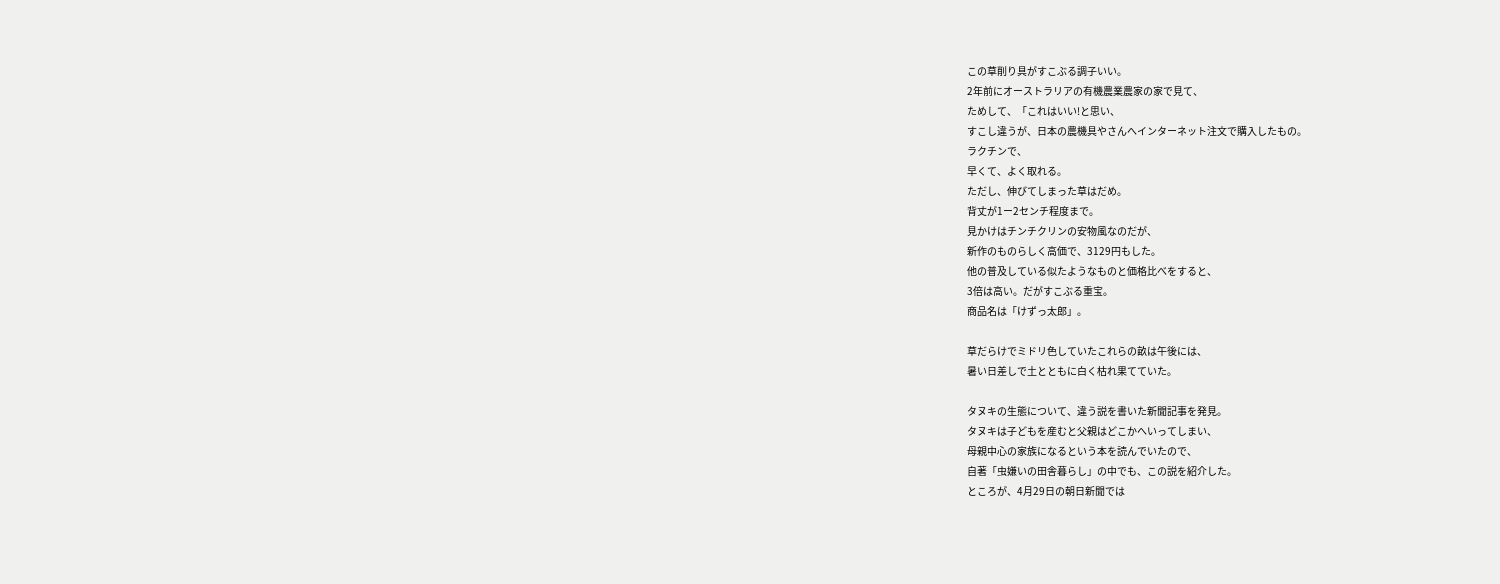この草削り具がすこぶる調子いい。
2年前にオーストラリアの有機農業農家の家で見て、
ためして、「これはいい!と思い、
すこし違うが、日本の農機具やさんへインターネット注文で購入したもの。
ラクチンで、
早くて、よく取れる。
ただし、伸びてしまった草はだめ。
背丈が1ー2センチ程度まで。
見かけはチンチクリンの安物風なのだが、
新作のものらしく高価で、3129円もした。
他の普及している似たようなものと価格比べをすると、
3倍は高い。だがすこぶる重宝。
商品名は「けずっ太郎」。

草だらけでミドリ色していたこれらの畝は午後には、
暑い日差しで土とともに白く枯れ果てていた。

タヌキの生態について、違う説を書いた新聞記事を発見。
タヌキは子どもを産むと父親はどこかへいってしまい、
母親中心の家族になるという本を読んでいたので、
自著「虫嫌いの田舎暮らし」の中でも、この説を紹介した。
ところが、4月29日の朝日新聞では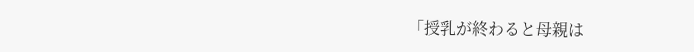「授乳が終わると母親は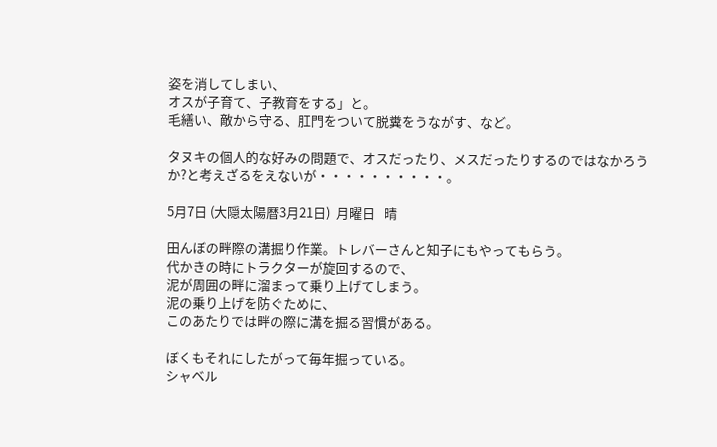姿を消してしまい、
オスが子育て、子教育をする」と。
毛繕い、敵から守る、肛門をついて脱糞をうながす、など。

タヌキの個人的な好みの問題で、オスだったり、メスだったりするのではなかろうか?と考えざるをえないが・・・・・・・・・・。

5月7日 (大隠太陽暦3月21日)  月曜日   晴

田んぼの畔際の溝掘り作業。トレバーさんと知子にもやってもらう。
代かきの時にトラクターが旋回するので、
泥が周囲の畔に溜まって乗り上げてしまう。
泥の乗り上げを防ぐために、
このあたりでは畔の際に溝を掘る習慣がある。

ぼくもそれにしたがって毎年掘っている。
シャベル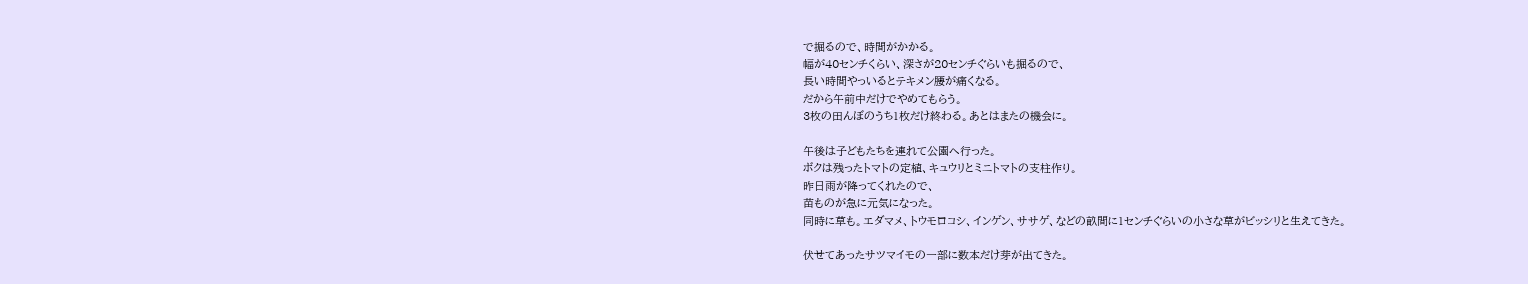で掘るので、時間がかかる。
幅が40センチくらい、深さが20センチぐらいも掘るので、
長い時間やっいるとテキメン腰が痛くなる。
だから午前中だけでやめてもらう。
3枚の田んぼのうち1枚だけ終わる。あとはまたの機会に。

午後は子どもたちを連れて公園へ行った。
ボクは残ったトマトの定植、キュウリとミニトマトの支柱作り。
昨日雨が降ってくれたので、
苗ものが急に元気になった。
同時に草も。エダマメ、トウモロコシ、インゲン、ササゲ、などの畝間に1センチぐらいの小さな草がビッシリと生えてきた。

伏せてあったサツマイモの一部に数本だけ芽が出てきた。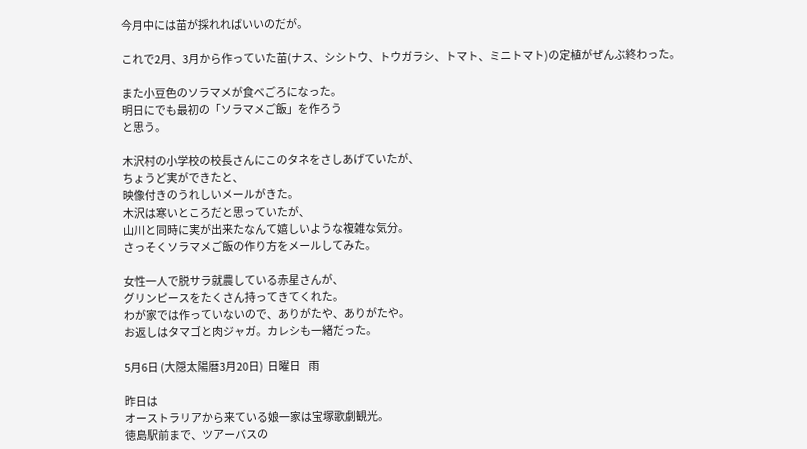今月中には苗が採れればいいのだが。

これで2月、3月から作っていた苗(ナス、シシトウ、トウガラシ、トマト、ミニトマト)の定植がぜんぶ終わった。

また小豆色のソラマメが食べごろになった。
明日にでも最初の「ソラマメご飯」を作ろう
と思う。

木沢村の小学校の校長さんにこのタネをさしあげていたが、
ちょうど実ができたと、
映像付きのうれしいメールがきた。
木沢は寒いところだと思っていたが、
山川と同時に実が出来たなんて嬉しいような複雑な気分。
さっそくソラマメご飯の作り方をメールしてみた。

女性一人で脱サラ就農している赤星さんが、
グリンピースをたくさん持ってきてくれた。
わが家では作っていないので、ありがたや、ありがたや。
お返しはタマゴと肉ジャガ。カレシも一緒だった。

5月6日 (大隠太陽暦3月20日)  日曜日    雨

昨日は
オーストラリアから来ている娘一家は宝塚歌劇観光。
徳島駅前まで、ツアーバスの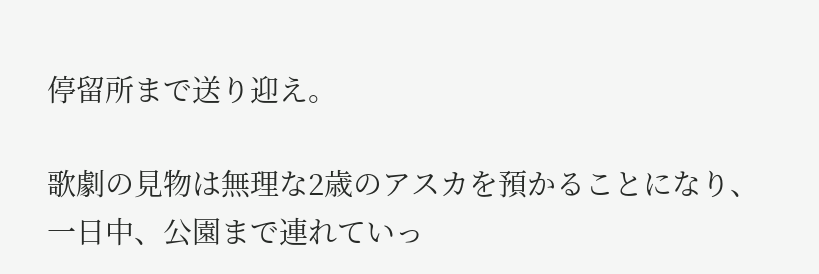停留所まで送り迎え。

歌劇の見物は無理な2歳のアスカを預かることになり、
一日中、公園まで連れていっ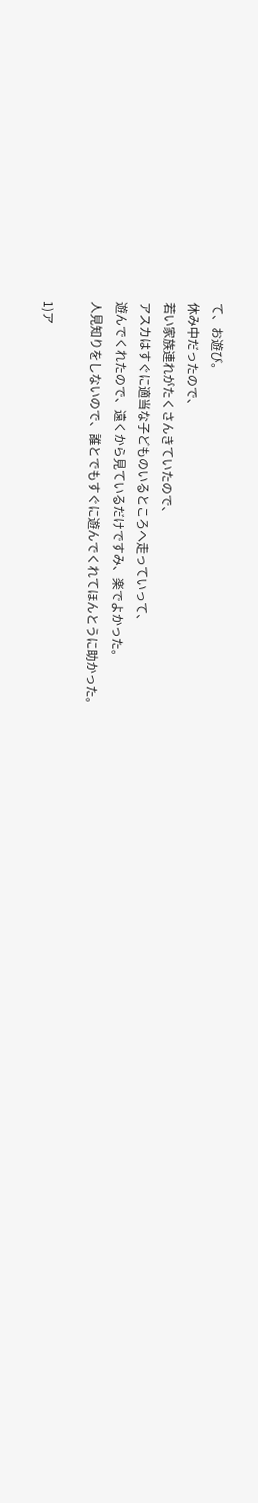て、お遊び。
休み中だったので、
若い家族連れがたくさんきていたので、
アスカはすぐに適当な子どものいるところへ走っていって、
遊んでくれたので、遠くから見ているだけですみ、楽でよかった。
人見知りをしないので、誰とでもすぐに遊んでくれてほんとうに助かった。

1)ア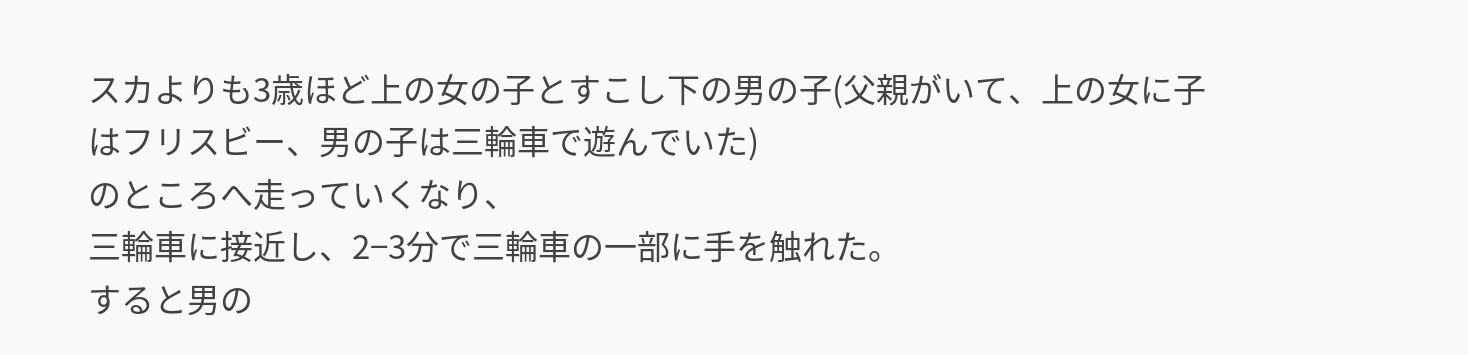スカよりも3歳ほど上の女の子とすこし下の男の子(父親がいて、上の女に子はフリスビー、男の子は三輪車で遊んでいた)
のところへ走っていくなり、
三輪車に接近し、2−3分で三輪車の一部に手を触れた。
すると男の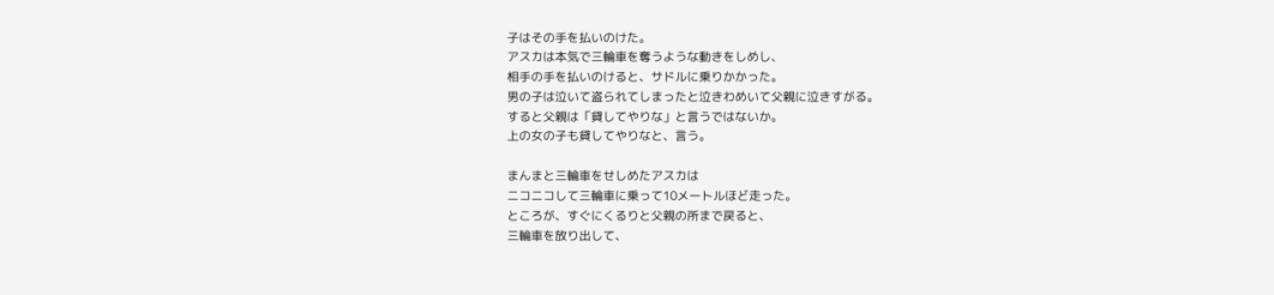子はその手を払いのけた。
アスカは本気で三輪車を奪うような動きをしめし、
相手の手を払いのけると、サドルに乗りかかった。
男の子は泣いて盗られてしまったと泣きわめいて父親に泣きすがる。
すると父親は「貸してやりな」と言うではないか。
上の女の子も貸してやりなと、言う。

まんまと三輪車をせしめたアスカは
ニコニコして三輪車に乗って10メートルほど走った。
ところが、すぐにくるりと父親の所まで戻ると、
三輪車を放り出して、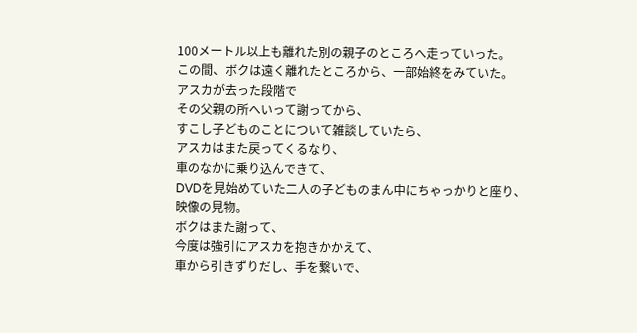100メートル以上も離れた別の親子のところへ走っていった。
この間、ボクは遠く離れたところから、一部始終をみていた。
アスカが去った段階で
その父親の所へいって謝ってから、
すこし子どものことについて雑談していたら、
アスカはまた戻ってくるなり、
車のなかに乗り込んできて、
DVDを見始めていた二人の子どものまん中にちゃっかりと座り、
映像の見物。
ボクはまた謝って、
今度は強引にアスカを抱きかかえて、
車から引きずりだし、手を繋いで、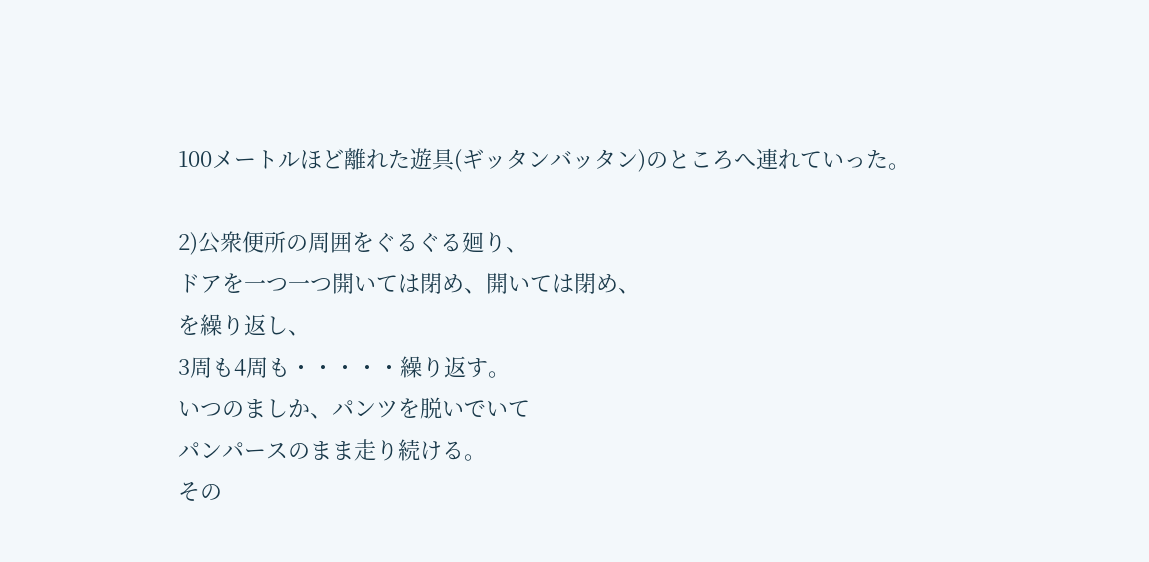100メートルほど離れた遊具(ギッタンバッタン)のところへ連れていった。

2)公衆便所の周囲をぐるぐる廻り、
ドアを一つ一つ開いては閉め、開いては閉め、
を繰り返し、
3周も4周も・・・・・繰り返す。
いつのましか、パンツを脱いでいて
パンパースのまま走り続ける。
その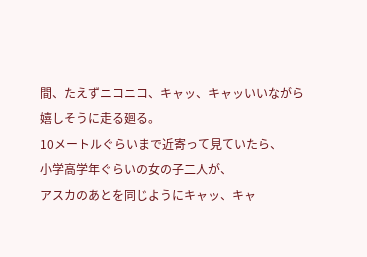間、たえずニコニコ、キャッ、キャッいいながら
嬉しそうに走る廻る。
10メートルぐらいまで近寄って見ていたら、
小学高学年ぐらいの女の子二人が、
アスカのあとを同じようにキャッ、キャ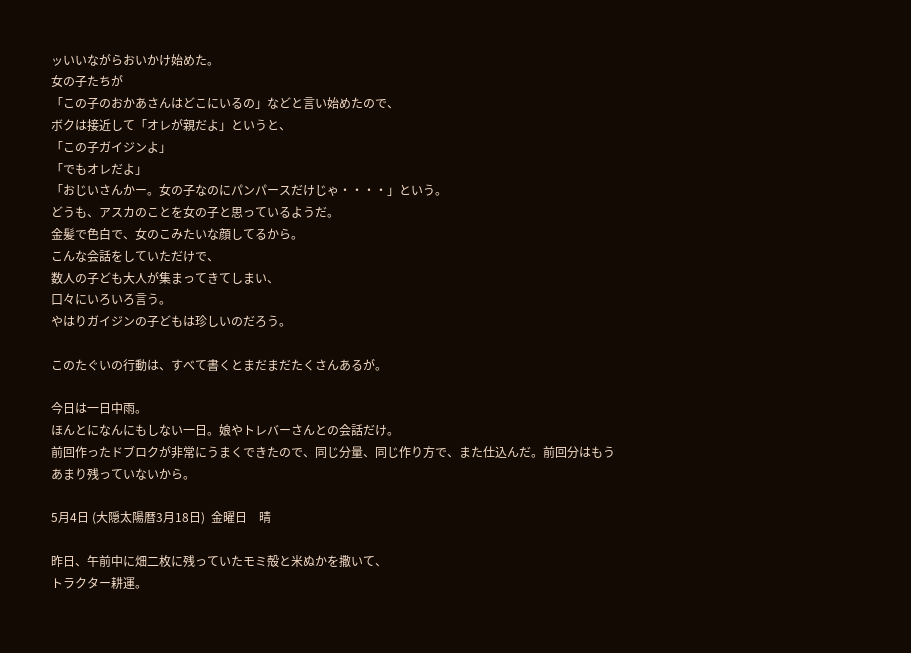ッいいながらおいかけ始めた。
女の子たちが
「この子のおかあさんはどこにいるの」などと言い始めたので、
ボクは接近して「オレが親だよ」というと、
「この子ガイジンよ」
「でもオレだよ」
「おじいさんかー。女の子なのにパンパースだけじゃ・・・・」という。
どうも、アスカのことを女の子と思っているようだ。
金髪で色白で、女のこみたいな顔してるから。
こんな会話をしていただけで、
数人の子ども大人が集まってきてしまい、
口々にいろいろ言う。
やはりガイジンの子どもは珍しいのだろう。

このたぐいの行動は、すべて書くとまだまだたくさんあるが。

今日は一日中雨。
ほんとになんにもしない一日。娘やトレバーさんとの会話だけ。
前回作ったドブロクが非常にうまくできたので、同じ分量、同じ作り方で、また仕込んだ。前回分はもうあまり残っていないから。

5月4日 (大隠太陽暦3月18日)  金曜日    晴

昨日、午前中に畑二枚に残っていたモミ殻と米ぬかを撒いて、
トラクター耕運。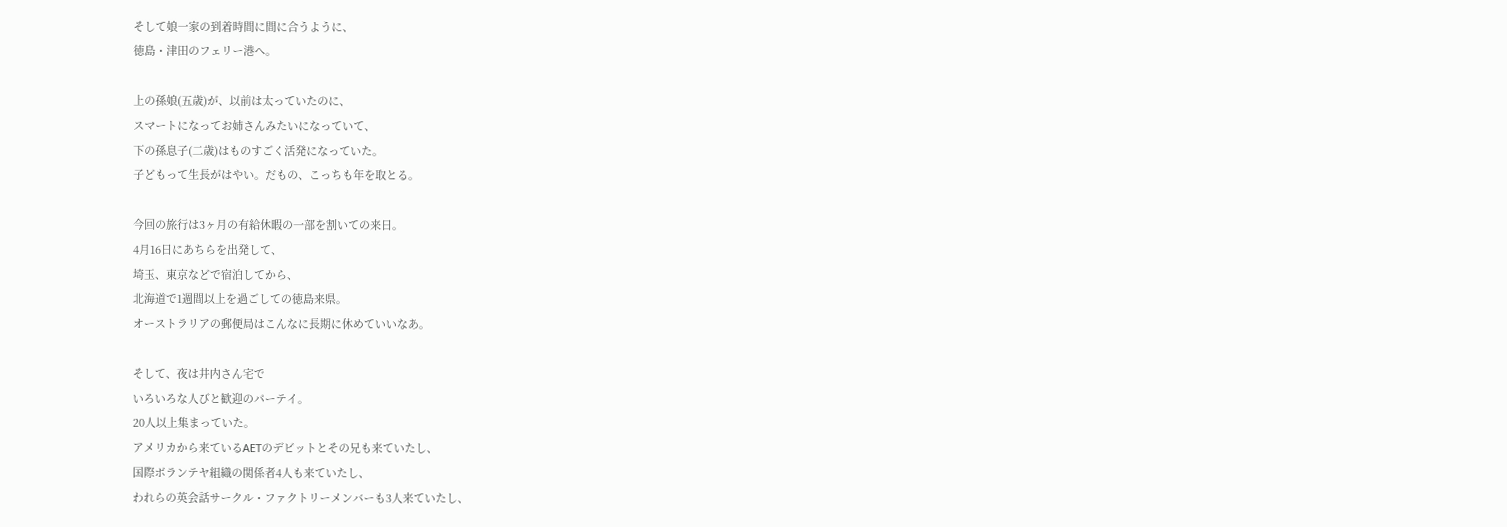そして娘一家の到着時間に間に合うように、
徳島・津田のフェリー港へ。

上の孫娘(五歳)が、以前は太っていたのに、
スマートになってお姉さんみたいになっていて、
下の孫息子(二歳)はものすごく活発になっていた。
子どもって生長がはやい。だもの、こっちも年を取とる。

今回の旅行は3ヶ月の有給休暇の一部を割いての来日。
4月16日にあちらを出発して、
埼玉、東京などで宿泊してから、
北海道で1週間以上を過ごしての徳島来県。
オーストラリアの郵便局はこんなに長期に休めていいなあ。

そして、夜は井内さん宅で
いろいろな人びと歓迎のパーテイ。
20人以上集まっていた。
アメリカから来ているAETのデビットとその兄も来ていたし、
国際ボランテヤ組織の関係者4人も来ていたし、
われらの英会話サークル・ファクトリーメンバーも3人来ていたし、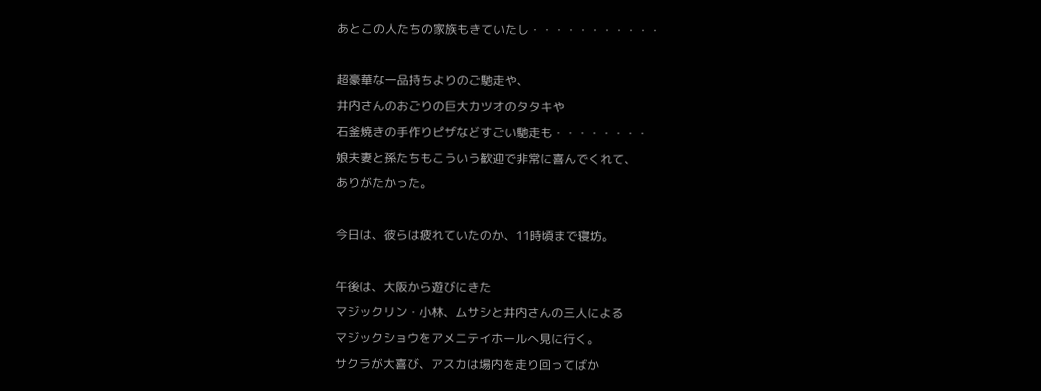あとこの人たちの家族もきていたし・・・・・・・・・・・

超豪華な一品持ちよりのご馳走や、
井内さんのおごりの巨大カツオのタタキや
石釜焼きの手作りピザなどすごい馳走も・・・・・・・・
娘夫妻と孫たちもこういう歓迎で非常に喜んでくれて、
ありがたかった。

今日は、彼らは疲れていたのか、11時頃まで寝坊。

午後は、大阪から遊びにきた
マジックリン・小林、ムサシと井内さんの三人による
マジックショウをアメニテイホールへ見に行く。
サクラが大喜び、アスカは場内を走り回ってばか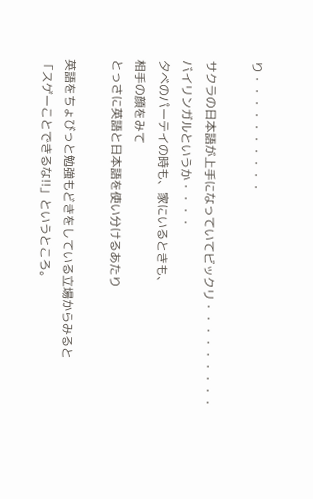り・・・・・・・・・・

サクラの日本語が上手になっていてビックリ・・・・・・・・・
バイリンガルというか・・・・
夕べのパーテイの時も、家にいるときも、
相手の顔をみて
とっさに英語と日本語を使い分けるあたり

英語をちょびっと勉強もどきをしている立場からみると
「スゲーことできるな!!」というところ。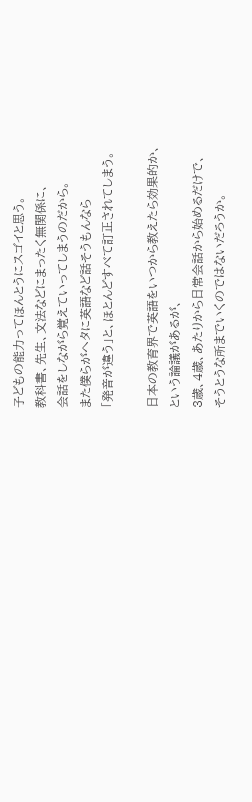子どもの能力ってほんとうにスゴイと思う。
教科書、先生、文法などにまったく無関係に、
会話をしながら覚えていってしまうのだから。
また僕らがヘタに英語など話そうもんなら
「発音が違う」と、ほとんどすべて訂正されてしまう。

日本の教育界で英語をいつから教えたら効果的か、
という論議があるが、
3歳、4歳、あたりから日常会話から始めるだけで、
そうとうな所までいくのではないだろうか。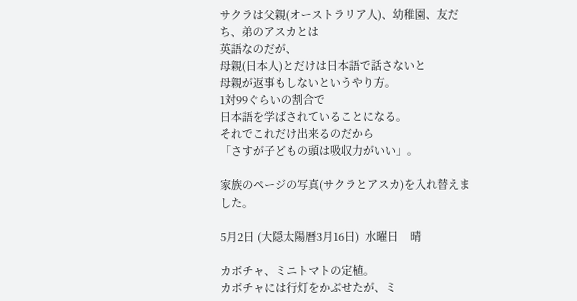サクラは父親(オーストラリア人)、幼稚園、友だち、弟のアスカとは
英語なのだが、
母親(日本人)とだけは日本語で話さないと
母親が返事もしないというやり方。
1対99ぐらいの割合で
日本語を学ばされていることになる。
それでこれだけ出来るのだから
「さすが子どもの頭は吸収力がいい」。

家族のページの写真(サクラとアスカ)を入れ替えました。

5月2日 (大隠太陽暦3月16日)  水曜日    晴

カボチャ、ミニトマトの定植。
カボチャには行灯をかぶせたが、ミ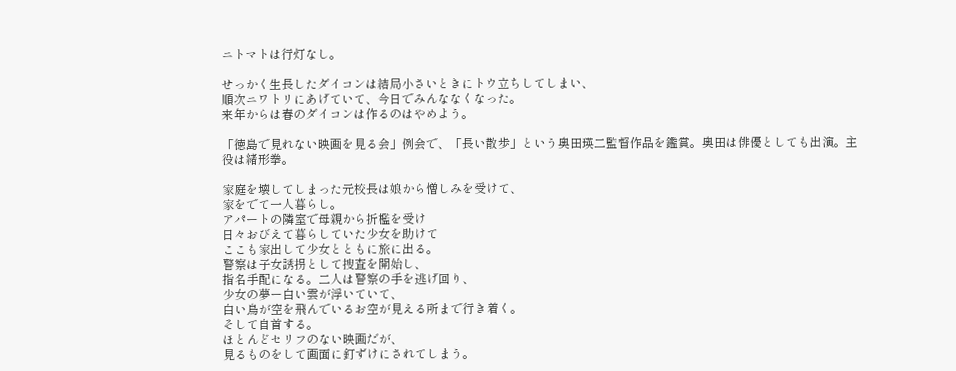ニトマトは行灯なし。

せっかく生長したダイコンは結局小さいときにトウ立ちしてしまい、
順次ニワトリにあげていて、今日でみんななくなった。
来年からは春のダイコンは作るのはやめよう。

「徳島で見れない映画を見る会」例会で、「長い散歩」という奥田瑛二監督作品を鑑賞。奥田は俳優としても出演。主役は緒形拳。

家庭を壊してしまった元校長は娘から憎しみを受けて、
家をでて一人暮らし。
アパートの隣室で母親から折檻を受け
日々おびえて暮らしていた少女を助けて
ここも家出して少女とともに旅に出る。
警察は子女誘拐として捜査を開始し、
指名手配になる。二人は警察の手を逃げ回り、
少女の夢ー白い雲が浮いていて、
白い鳥が空を飛んでいるお空が見える所まで行き着く。
そして自首する。
ほとんどセリフのない映画だが、
見るものをして画面に釘ずけにされてしまう。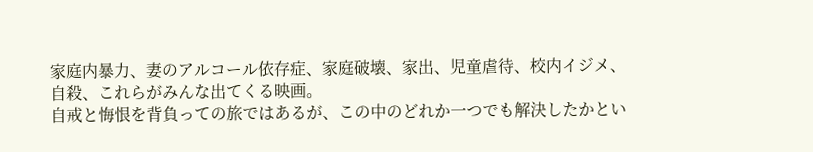家庭内暴力、妻のアルコール依存症、家庭破壊、家出、児童虐待、校内イジメ、自殺、これらがみんな出てくる映画。
自戒と悔恨を背負っての旅ではあるが、この中のどれか一つでも解決したかとい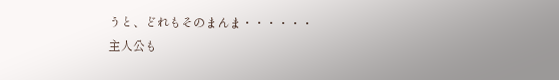うと、どれもそのまんま・・・・・・
主人公も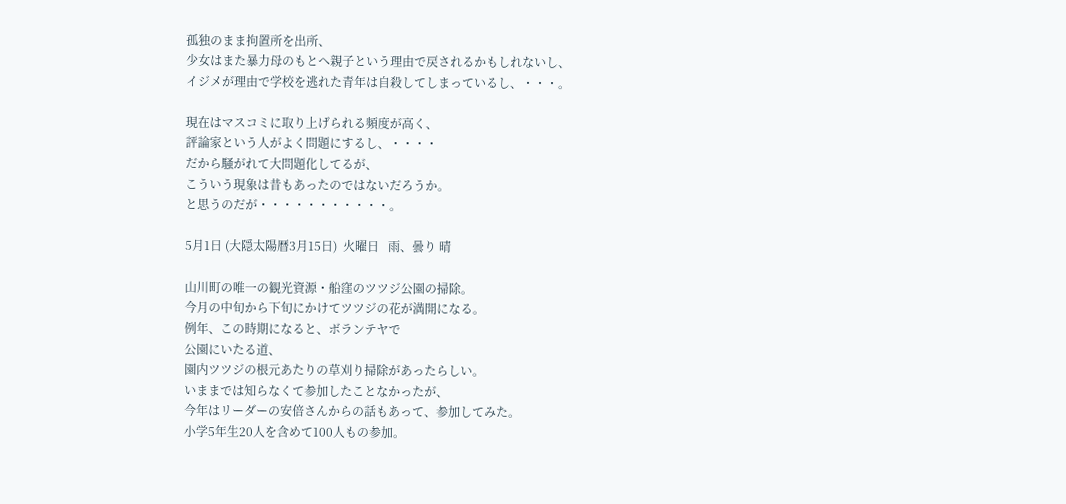孤独のまま拘置所を出所、
少女はまた暴力母のもとへ親子という理由で戻されるかもしれないし、
イジメが理由で学校を逃れた青年は自殺してしまっているし、・・・。

現在はマスコミに取り上げられる頻度が高く、
評論家という人がよく問題にするし、・・・・
だから騒がれて大問題化してるが、
こういう現象は昔もあったのではないだろうか。
と思うのだが・・・・・・・・・・・。

5月1日 (大隠太陽暦3月15日)  火曜日   雨、曇り 晴

山川町の唯一の観光資源・船窪のツツジ公園の掃除。
今月の中旬から下旬にかけてツツジの花が満開になる。
例年、この時期になると、ボランテヤで
公園にいたる道、
園内ツツジの根元あたりの草刈り掃除があったらしい。
いままでは知らなくて参加したことなかったが、
今年はリーダーの安倍さんからの話もあって、参加してみた。
小学5年生20人を含めて100人もの参加。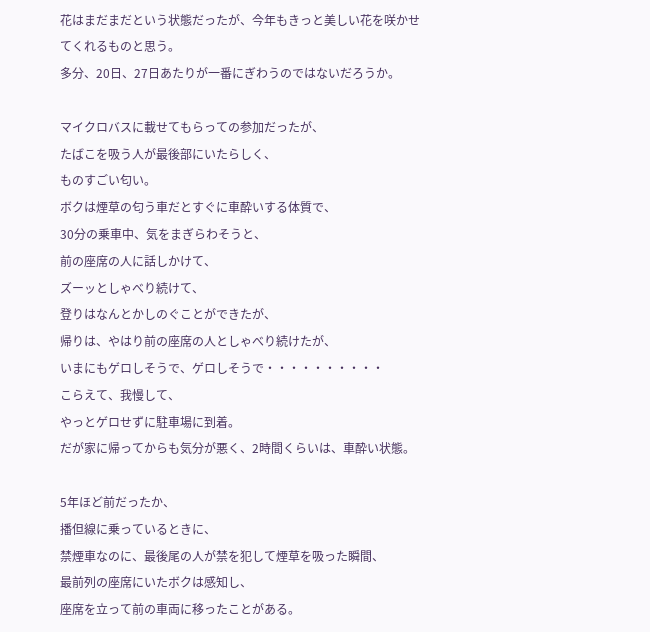花はまだまだという状態だったが、今年もきっと美しい花を咲かせてくれるものと思う。
多分、20日、27日あたりが一番にぎわうのではないだろうか。

マイクロバスに載せてもらっての参加だったが、
たばこを吸う人が最後部にいたらしく、
ものすごい匂い。
ボクは煙草の匂う車だとすぐに車酔いする体質で、
30分の乗車中、気をまぎらわそうと、
前の座席の人に話しかけて、
ズーッとしゃべり続けて、
登りはなんとかしのぐことができたが、
帰りは、やはり前の座席の人としゃべり続けたが、
いまにもゲロしそうで、ゲロしそうで・・・・・・・・・・
こらえて、我慢して、
やっとゲロせずに駐車場に到着。
だが家に帰ってからも気分が悪く、2時間くらいは、車酔い状態。

5年ほど前だったか、
播但線に乗っているときに、
禁煙車なのに、最後尾の人が禁を犯して煙草を吸った瞬間、
最前列の座席にいたボクは感知し、
座席を立って前の車両に移ったことがある。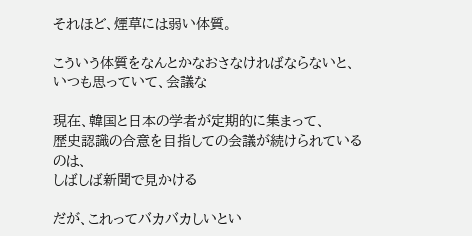それほど、煙草には弱い体質。

こういう体質をなんとかなおさなければならないと、
いつも思っていて、会議な

現在、韓国と日本の学者が定期的に集まって、
歴史認識の合意を目指しての会議が続けられているのは、
しばしば新聞で見かける

だが、これってバカバカしいとい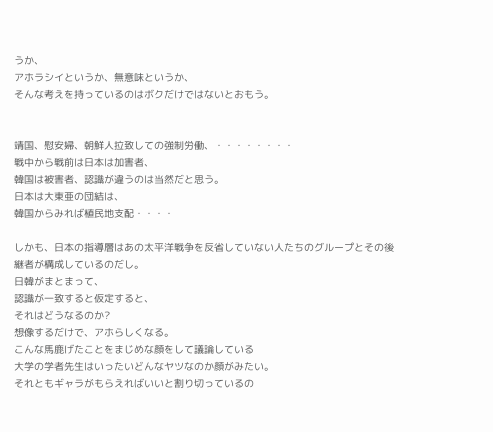うか、
アホラシイというか、無意味というか、
そんな考えを持っているのはボクだけではないとおもう。


靖国、慰安婦、朝鮮人拉致しての強制労働、・・・・・・・・
戦中から戦前は日本は加害者、
韓国は被害者、認識が違うのは当然だと思う。
日本は大東亜の団結は、
韓国からみれば植民地支配・・・・

しかも、日本の指導層はあの太平洋戦争を反省していない人たちのグループとその後継者が構成しているのだし。
日韓がまとまって、
認識が一致すると仮定すると、
それはどうなるのか?
想像するだけで、アホらしくなる。
こんな馬鹿げたことをまじめな顔をして議論している
大学の学者先生はいったいどんなヤツなのか顔がみたい。
それともギャラがもらえればいいと割り切っているの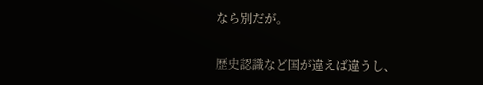なら別だが。

歴史認識など国が違えば違うし、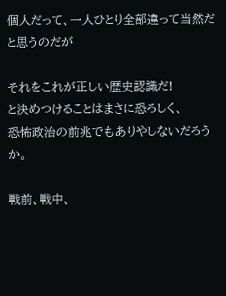個人だって、一人ひとり全部違って当然だと思うのだが

それをこれが正しい歴史認識だ!
と決めつけることはまさに恐ろしく、
恐怖政治の前兆でもありやしないだろうか。

戦前、戦中、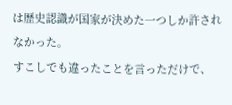は歴史認識が国家が決めた一つしか許されなかった。
すこしでも違ったことを言っただけで、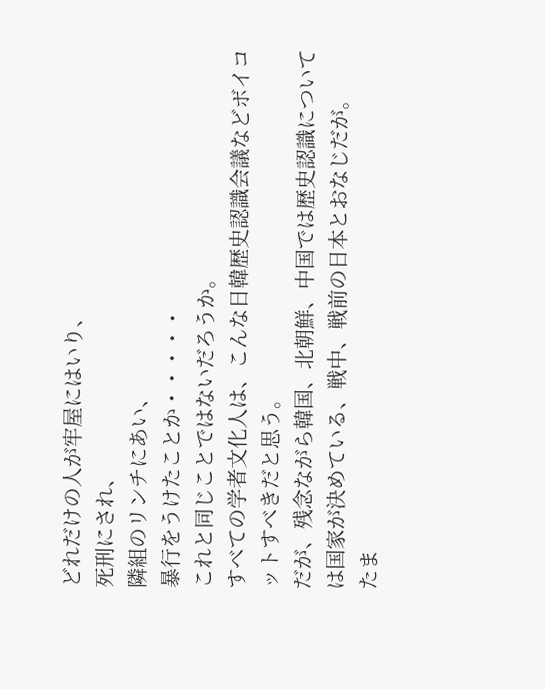どれだけの人が牢屋にはいり、
死刑にされ、
隣組のリンチにあい、
暴行をうけたことか・・・・・
これと同じことではないだろうか。
すべての学者文化人は、こんな日韓歴史認識会議などボイコットすべきだと思う。
だが、残念ながら韓国、北朝鮮、中国では歴史認識については国家が決めている、戦中、戦前の日本とおなじだが。
たま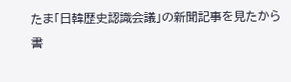たま「日韓歴史認識会議」の新聞記事を見たから書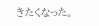きたくなった。